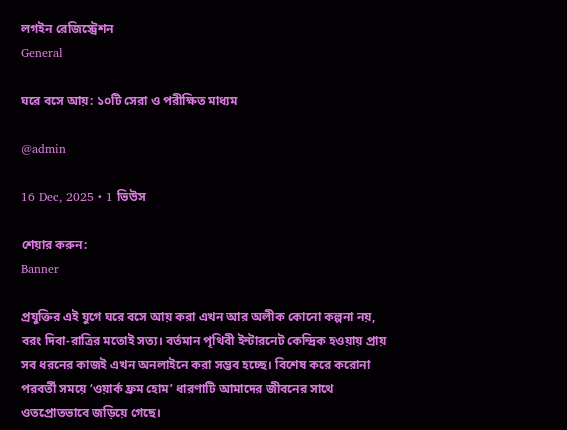লগইন রেজিস্ট্রেশন
General

ঘরে বসে আয়: ১০টি সেরা ও পরীক্ষিত মাধ্যম

@admin

16 Dec, 2025 • 1 ভিউস

শেয়ার করুন:
Banner

প্রযুক্তির এই যুগে ঘরে বসে আয় করা এখন আর অলীক কোনো কল্পনা নয়, বরং দিবা-রাত্রির মতোই সত্য। বর্তমান পৃথিবী ইন্টারনেট কেন্দ্রিক হওয়ায় প্রায় সব ধরনের কাজই এখন অনলাইনে করা সম্ভব হচ্ছে। বিশেষ করে করোনা পরবর্তী সময়ে ‘ওয়ার্ক ফ্রম হোম’ ধারণাটি আমাদের জীবনের সাথে ওতপ্রোতভাবে জড়িয়ে গেছে।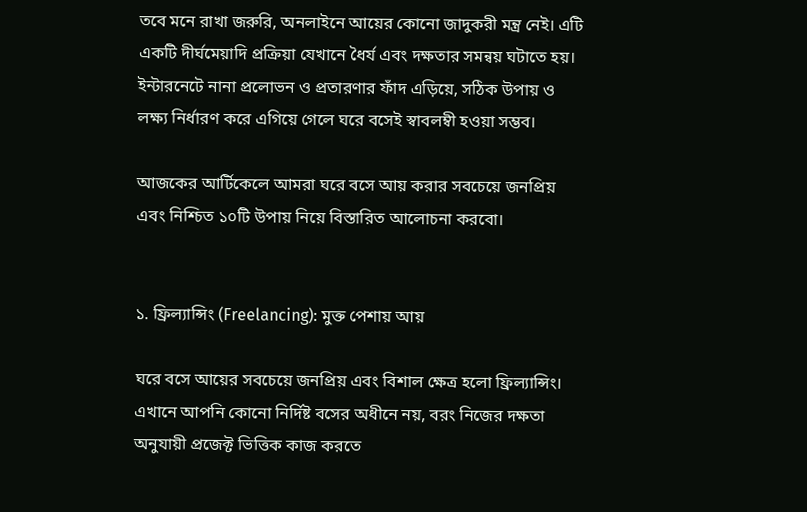তবে মনে রাখা জরুরি, অনলাইনে আয়ের কোনো জাদুকরী মন্ত্র নেই। এটি একটি দীর্ঘমেয়াদি প্রক্রিয়া যেখানে ধৈর্য এবং দক্ষতার সমন্বয় ঘটাতে হয়। ইন্টারনেটে নানা প্রলোভন ও প্রতারণার ফাঁদ এড়িয়ে, সঠিক উপায় ও লক্ষ্য নির্ধারণ করে এগিয়ে গেলে ঘরে বসেই স্বাবলম্বী হওয়া সম্ভব।

আজকের আর্টিকেলে আমরা ঘরে বসে আয় করার সবচেয়ে জনপ্রিয় এবং নিশ্চিত ১০টি উপায় নিয়ে বিস্তারিত আলোচনা করবো।


১. ফ্রিল্যান্সিং (Freelancing): মুক্ত পেশায় আয়

ঘরে বসে আয়ের সবচেয়ে জনপ্রিয় এবং বিশাল ক্ষেত্র হলো ফ্রিল্যান্সিং। এখানে আপনি কোনো নির্দিষ্ট বসের অধীনে নয়, বরং নিজের দক্ষতা অনুযায়ী প্রজেক্ট ভিত্তিক কাজ করতে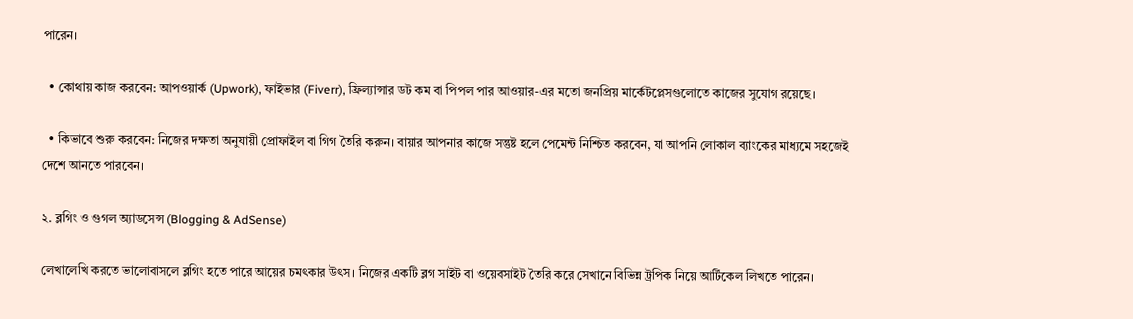পারেন।

  • কোথায় কাজ করবেন: আপওয়ার্ক (Upwork), ফাইভার (Fiverr), ফ্রিল্যান্সার ডট কম বা পিপল পার আওয়ার-এর মতো জনপ্রিয় মার্কেটপ্লেসগুলোতে কাজের সুযোগ রয়েছে।

  • কিভাবে শুরু করবেন: নিজের দক্ষতা অনুযায়ী প্রোফাইল বা গিগ তৈরি করুন। বায়ার আপনার কাজে সন্তুষ্ট হলে পেমেন্ট নিশ্চিত করবেন, যা আপনি লোকাল ব্যাংকের মাধ্যমে সহজেই দেশে আনতে পারবেন।

২. ব্লগিং ও গুগল অ্যাডসেন্স (Blogging & AdSense)

লেখালেখি করতে ভালোবাসলে ব্লগিং হতে পারে আয়ের চমৎকার উৎস। নিজের একটি ব্লগ সাইট বা ওয়েবসাইট তৈরি করে সেখানে বিভিন্ন ট্রপিক নিয়ে আর্টিকেল লিখতে পারেন।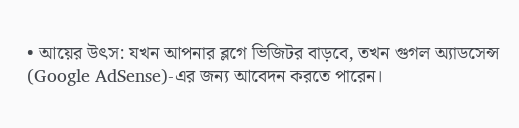• আয়ের উৎস: যখন আপনার ব্লগে ভিজিটর বাড়বে, তখন গুগল অ্যাডসেন্স (Google AdSense)-এর জন্য আবেদন করতে পারেন।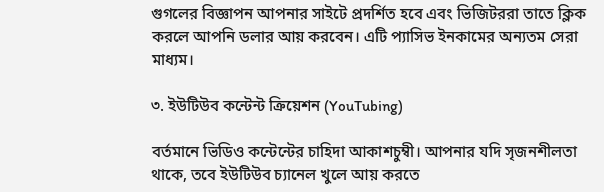গুগলের বিজ্ঞাপন আপনার সাইটে প্রদর্শিত হবে এবং ভিজিটররা তাতে ক্লিক করলে আপনি ডলার আয় করবেন। এটি প্যাসিভ ইনকামের অন্যতম সেরা মাধ্যম।

৩. ইউটিউব কন্টেন্ট ক্রিয়েশন (YouTubing)

বর্তমানে ভিডিও কন্টেন্টের চাহিদা আকাশচুম্বী। আপনার যদি সৃজনশীলতা থাকে, তবে ইউটিউব চ্যানেল খুলে আয় করতে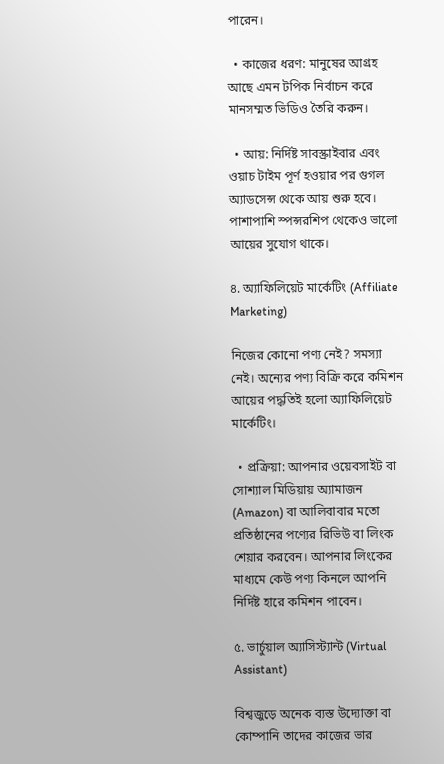পারেন।

  • কাজের ধরণ: মানুষের আগ্রহ আছে এমন টপিক নির্বাচন করে মানসম্মত ভিডিও তৈরি করুন।

  • আয়: নির্দিষ্ট সাবস্ক্রাইবার এবং ওয়াচ টাইম পূর্ণ হওয়ার পর গুগল অ্যাডসেন্স থেকে আয় শুরু হবে। পাশাপাশি স্পন্সরশিপ থেকেও ভালো আয়ের সুযোগ থাকে।

৪. অ্যাফিলিয়েট মার্কেটিং (Affiliate Marketing)

নিজের কোনো পণ্য নেই? সমস্যা নেই। অন্যের পণ্য বিক্রি করে কমিশন আয়ের পদ্ধতিই হলো অ্যাফিলিয়েট মার্কেটিং।

  • প্রক্রিয়া: আপনার ওয়েবসাইট বা সোশ্যাল মিডিয়ায় অ্যামাজন (Amazon) বা আলিবাবার মতো প্রতিষ্ঠানের পণ্যের রিভিউ বা লিংক শেয়ার করবেন। আপনার লিংকের মাধ্যমে কেউ পণ্য কিনলে আপনি নির্দিষ্ট হারে কমিশন পাবেন।

৫. ভার্চুয়াল অ্যাসিস্ট্যান্ট (Virtual Assistant)

বিশ্বজুড়ে অনেক ব্যস্ত উদ্যোক্তা বা কোম্পানি তাদের কাজের ভার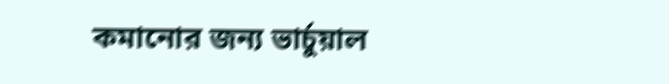কমানোর জন্য ভার্চুয়াল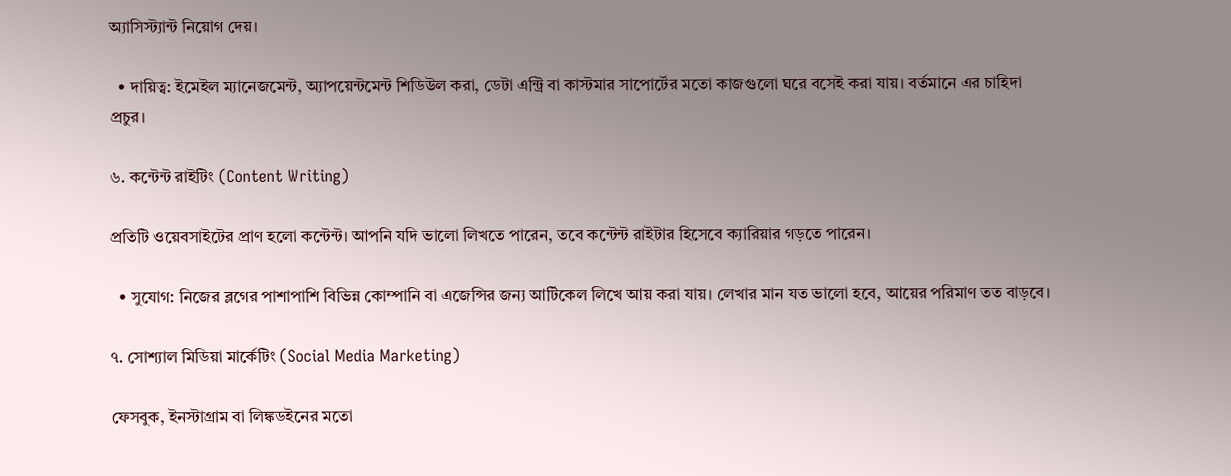অ্যাসিস্ট্যান্ট নিয়োগ দেয়।

  • দায়িত্ব: ইমেইল ম্যানেজমেন্ট, অ্যাপয়েন্টমেন্ট শিডিউল করা, ডেটা এন্ট্রি বা কাস্টমার সাপোর্টের মতো কাজগুলো ঘরে বসেই করা যায়। বর্তমানে এর চাহিদা প্রচুর।

৬. কন্টেন্ট রাইটিং (Content Writing)

প্রতিটি ওয়েবসাইটের প্রাণ হলো কন্টেন্ট। আপনি যদি ভালো লিখতে পারেন, তবে কন্টেন্ট রাইটার হিসেবে ক্যারিয়ার গড়তে পারেন।

  • সুযোগ: নিজের ব্লগের পাশাপাশি বিভিন্ন কোম্পানি বা এজেন্সির জন্য আর্টিকেল লিখে আয় করা যায়। লেখার মান যত ভালো হবে, আয়ের পরিমাণ তত বাড়বে।

৭. সোশ্যাল মিডিয়া মার্কেটিং (Social Media Marketing)

ফেসবুক, ইনস্টাগ্রাম বা লিঙ্কডইনের মতো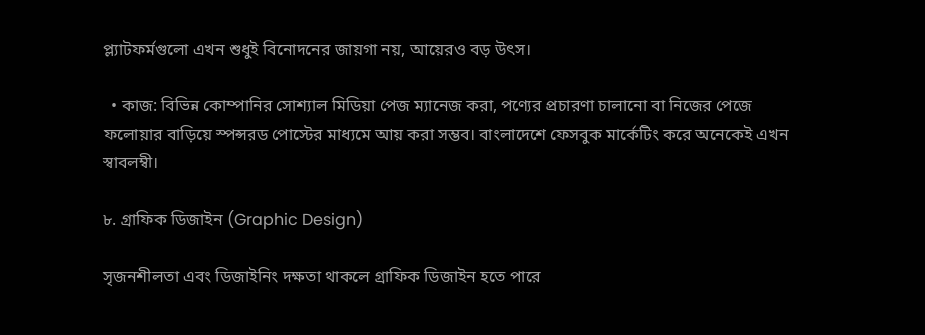প্ল্যাটফর্মগুলো এখন শুধুই বিনোদনের জায়গা নয়, আয়েরও বড় উৎস।

  • কাজ: বিভিন্ন কোম্পানির সোশ্যাল মিডিয়া পেজ ম্যানেজ করা, পণ্যের প্রচারণা চালানো বা নিজের পেজে ফলোয়ার বাড়িয়ে স্পন্সরড পোস্টের মাধ্যমে আয় করা সম্ভব। বাংলাদেশে ফেসবুক মার্কেটিং করে অনেকেই এখন স্বাবলম্বী।

৮. গ্রাফিক ডিজাইন (Graphic Design)

সৃজনশীলতা এবং ডিজাইনিং দক্ষতা থাকলে গ্রাফিক ডিজাইন হতে পারে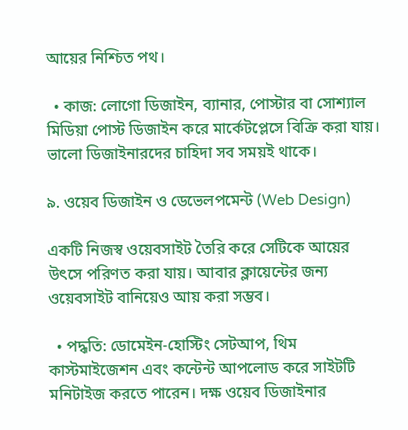আয়ের নিশ্চিত পথ।

  • কাজ: লোগো ডিজাইন, ব্যানার, পোস্টার বা সোশ্যাল মিডিয়া পোস্ট ডিজাইন করে মার্কেটপ্লেসে বিক্রি করা যায়। ভালো ডিজাইনারদের চাহিদা সব সময়ই থাকে।

৯. ওয়েব ডিজাইন ও ডেভেলপমেন্ট (Web Design)

একটি নিজস্ব ওয়েবসাইট তৈরি করে সেটিকে আয়ের উৎসে পরিণত করা যায়। আবার ক্লায়েন্টের জন্য ওয়েবসাইট বানিয়েও আয় করা সম্ভব।

  • পদ্ধতি: ডোমেইন-হোস্টিং সেটআপ, থিম কাস্টমাইজেশন এবং কন্টেন্ট আপলোড করে সাইটটি মনিটাইজ করতে পারেন। দক্ষ ওয়েব ডিজাইনার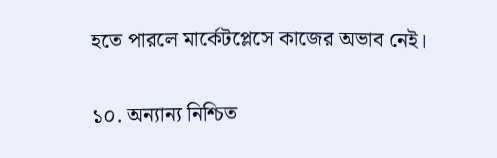হতে পারলে মার্কেটপ্লেসে কাজের অভাব নেই।

১০. অন্যান্য নিশ্চিত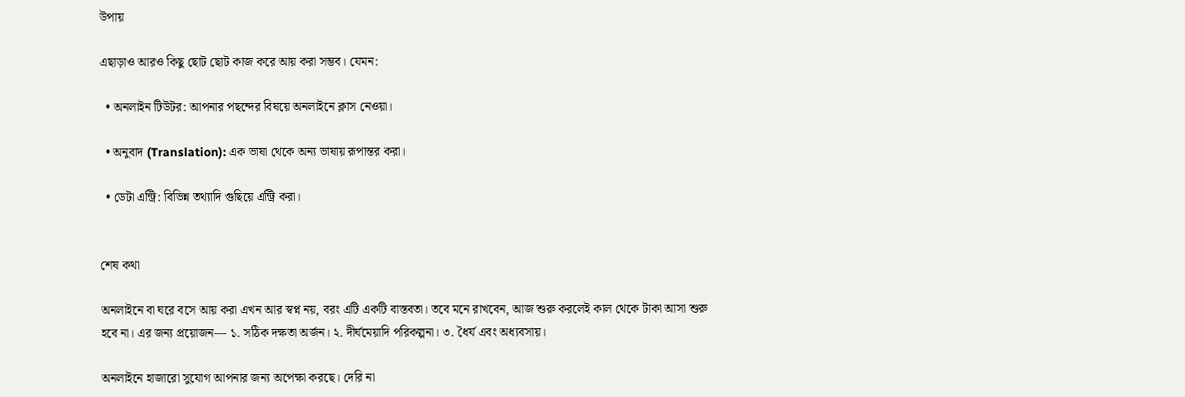উপায়

এছাড়াও আরও কিছু ছোট ছোট কাজ করে আয় করা সম্ভব। যেমন:

  • অনলাইন টিউটর: আপনার পছন্দের বিষয়ে অনলাইনে ক্লাস নেওয়া।

  • অনুবাদ (Translation): এক ভাষা থেকে অন্য ভাষায় রূপান্তর করা।

  • ডেটা এন্ট্রি: বিভিন্ন তথ্যাদি গুছিয়ে এন্ট্রি করা।


শেষ কথা

অনলাইনে বা ঘরে বসে আয় করা এখন আর স্বপ্ন নয়, বরং এটি একটি বাস্তবতা। তবে মনে রাখবেন, আজ শুরু করলেই কাল থেকে টাকা আসা শুরু হবে না। এর জন্য প্রয়োজন— ১. সঠিক দক্ষতা অর্জন। ২. দীর্ঘমেয়াদি পরিকল্পনা। ৩. ধৈর্য এবং অধ্যবসায়।

অনলাইনে হাজারো সুযোগ আপনার জন্য অপেক্ষা করছে। দেরি না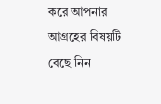করে আপনার আগ্রহের বিষয়টি বেছে নিন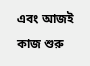এবং আজই কাজ শুরু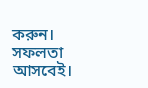করুন। সফলতা আসবেই।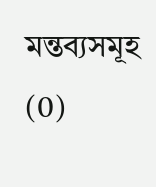মন্তব্যসমূহ (0)